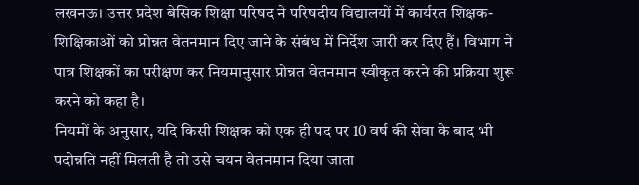लखनऊ। उत्तर प्रदेश बेसिक शिक्षा परिषद ने परिषदीय विद्यालयों में कार्यरत शिक्षक-शिक्षिकाओं को प्रोन्नत वेतनमान दिए जाने के संबंध में निर्देश जारी कर दिए हैं। विभाग ने पात्र शिक्षकों का परीक्षण कर नियमानुसार प्रोन्नत वेतनमान स्वीकृत करने की प्रक्रिया शुरू करने को कहा है।
नियमों के अनुसार, यदि किसी शिक्षक को एक ही पद पर 10 वर्ष की सेवा के बाद भी पदोन्नति नहीं मिलती है तो उसे चयन वेतनमान दिया जाता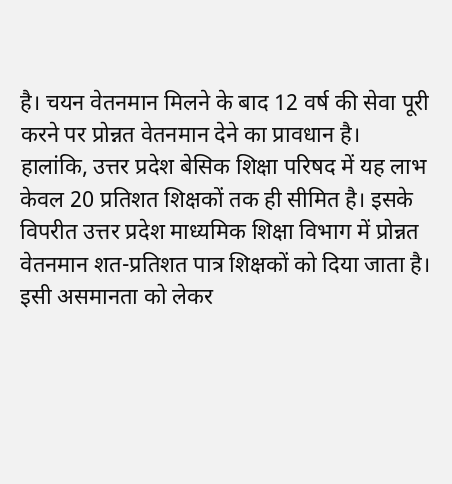है। चयन वेतनमान मिलने के बाद 12 वर्ष की सेवा पूरी करने पर प्रोन्नत वेतनमान देने का प्रावधान है।
हालांकि, उत्तर प्रदेश बेसिक शिक्षा परिषद में यह लाभ केवल 20 प्रतिशत शिक्षकों तक ही सीमित है। इसके विपरीत उत्तर प्रदेश माध्यमिक शिक्षा विभाग में प्रोन्नत वेतनमान शत-प्रतिशत पात्र शिक्षकों को दिया जाता है।
इसी असमानता को लेकर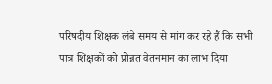परिषदीय शिक्षक लंबे समय से मांग कर रहे हैं कि सभी पात्र शिक्षकों को प्रोन्नत वेतनमान का लाभ दिया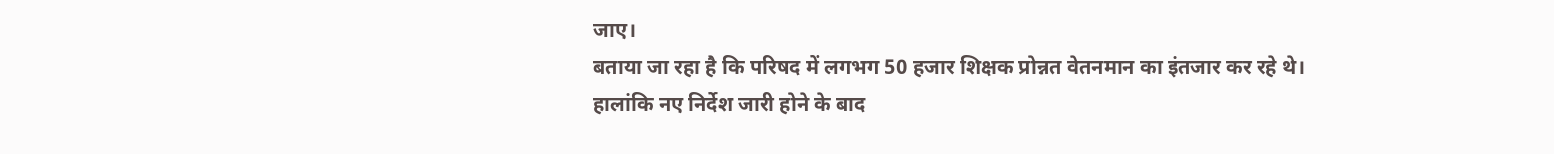जाए।
बताया जा रहा है कि परिषद में लगभग 50 हजार शिक्षक प्रोन्नत वेतनमान का इंतजार कर रहे थे। हालांकि नए निर्देश जारी होने के बाद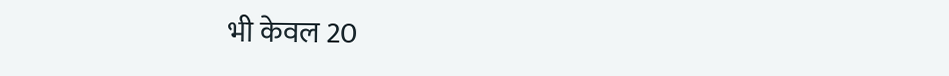भी केवल 20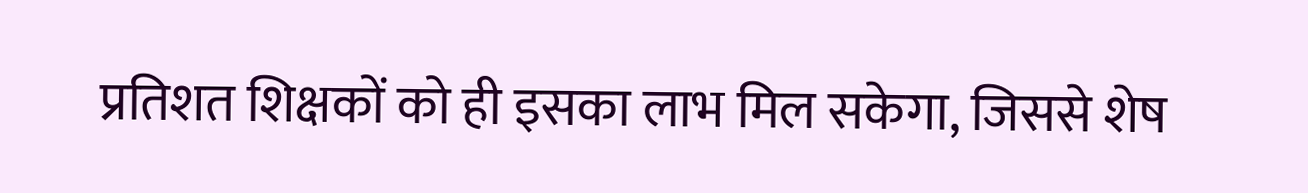प्रतिशत शिक्षकों को ही इसका लाभ मिल सकेगा, जिससे शेष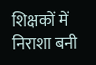शिक्षकों में निराशा बनी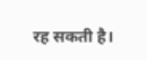रह सकती है।